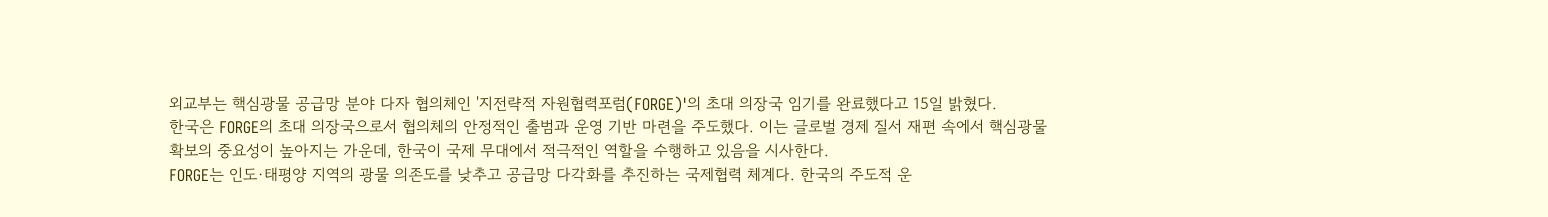외교부는 핵심광물 공급망 분야 다자 협의체인 '지전략적 자원협력포럼(FORGE)'의 초대 의장국 임기를 완료했다고 15일 밝혔다.
한국은 FORGE의 초대 의장국으로서 협의체의 안정적인 출범과 운영 기반 마련을 주도했다. 이는 글로벌 경제 질서 재편 속에서 핵심광물 확보의 중요성이 높아지는 가운데, 한국이 국제 무대에서 적극적인 역할을 수행하고 있음을 시사한다.
FORGE는 인도·태평양 지역의 광물 의존도를 낮추고 공급망 다각화를 추진하는 국제협력 체계다. 한국의 주도적 운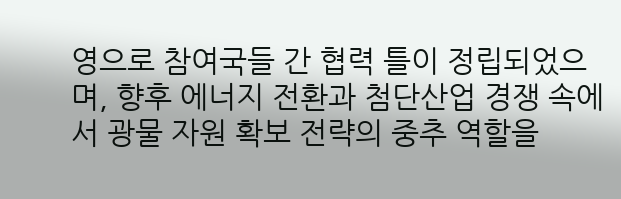영으로 참여국들 간 협력 틀이 정립되었으며, 향후 에너지 전환과 첨단산업 경쟁 속에서 광물 자원 확보 전략의 중추 역할을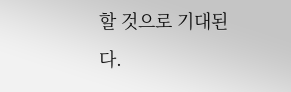할 것으로 기대된다.